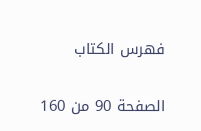فهرس الكتاب

الصفحة 90 من 160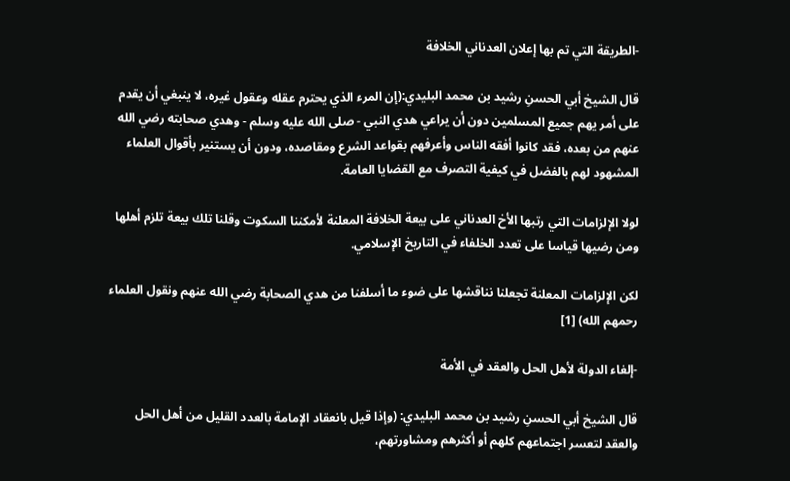-الطريقة التي تم بها إعلان العدناني الخلافة

قال الشيخ أبي الحسنِ رشيد بن محمد البليدي:(إن المرء الذي يحترم عقله وعقول غيره، لا ينبغي أن يقدم على أمر يهم جميع المسلمين دون أن يراعي هدي النبي - صلى الله عليه وسلم - وهدي صحابته رضي الله عنهم من بعده، فقد كانوا أفقه الناس وأعرفهم بقواعد الشرع ومقاصده، ودون أن يستنير بأقوال العلماء المشهود لهم بالفضل في كيفية التصرف مع القضايا العامة.

لولا الإلزامات التي رتبها الأخ العدناني على بيعة الخلافة المعلنة لأمكننا السكوت وقلنا تلك بيعة تلزم أهلها ومن رضيها قياسا على تعدد الخلفاء في التاريخ الإسلامي.

لكن الإلزامات المعلنة تجعلنا نناقشها على ضوء ما أسلفنا من هدي الصحابة رضي الله عنهم ونقول العلماء رحمهم الله) [1]

-إلغاء الدولة لأهل الحل والعقد في الأمة

قال الشيخ أبي الحسنِ رشيد بن محمد البليدي: (وإذا قيل بانعقاد الإمامة بالعدد القليل من أهل الحل والعقد لتعسر اجتماعهم كلهم أو أكثرهم ومشاورتهم،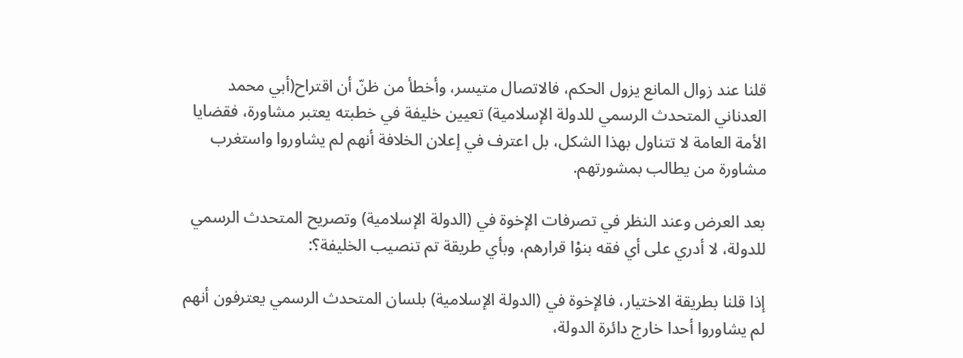قلنا عند زوال المانع يزول الحكم، فالاتصال متيسر، وأخطأ من ظنّ أن اقتراح(أبي محمد العدناني المتحدث الرسمي للدولة الإسلامية) تعيين خليفة في خطبته يعتبر مشاورة، فقضايا الأمة العامة لا تتناول بهذا الشكل، بل اعترف في إعلان الخلافة أنهم لم يشاوروا واستغرب مشاورة من يطالب بمشورتهم.

بعد العرض وعند النظر في تصرفات الإخوة في (الدولة الإسلامية) وتصريح المتحدث الرسمي للدولة، لا أدري على أي فقه بنوْا قرارهم، وبأي طريقة تم تنصيب الخليفة؟:

إذا قلنا بطريقة الاختيار، فالإخوة في (الدولة الإسلامية) بلسان المتحدث الرسمي يعترفون أنهم لم يشاوروا أحدا خارج دائرة الدولة،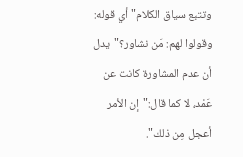وتتبع سياق الكلام"أي قوله: وقولوا لهم: مَن نشاور؟"يدل أن عدم المشاورة كانت عن عَمْد، لا كما قال:"إن الأمر أعجل مِن ذلك".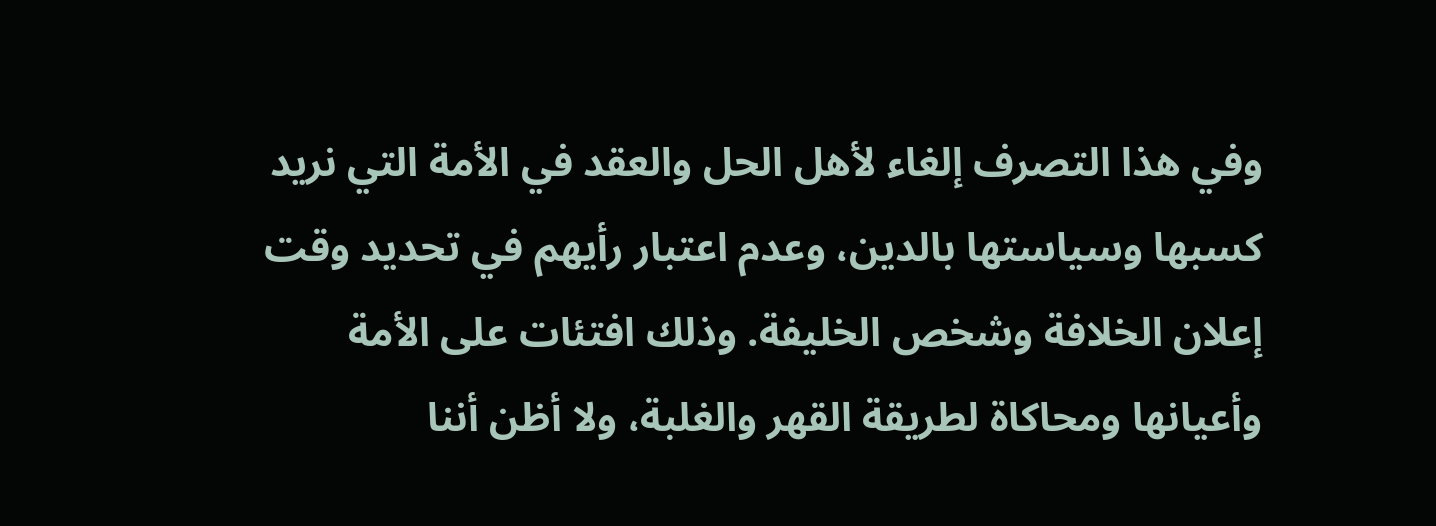وفي هذا التصرف إلغاء لأهل الحل والعقد في الأمة التي نريد كسبها وسياستها بالدين، وعدم اعتبار رأيهم في تحديد وقت إعلان الخلافة وشخص الخليفة. وذلك افتئات على الأمة وأعيانها ومحاكاة لطريقة القهر والغلبة، ولا أظن أننا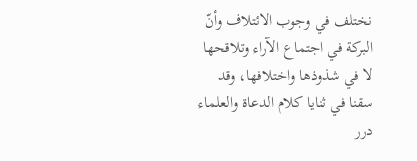نختلف في وجوب الائتلاف وأنّ البركة في اجتماع الآراء وتلاقحها لا في شذوذها واختلافها، وقد سقنا في ثنايا كلام الدعاة والعلماء درر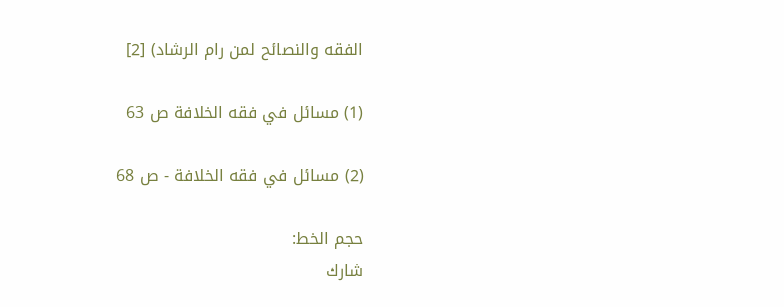الفقه والنصائح لمن رام الرشاد) [2]

(1) مسائل في فقه الخلافة ص 63

(2) مسائل في فقه الخلافة - ص 68

حجم الخط:
شارك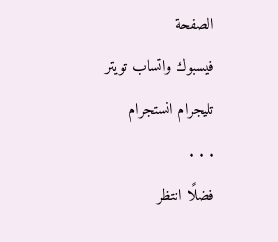الصفحة
فيسبوك واتساب تويتر تليجرام انستجرام
. . .
فضلًا انتظر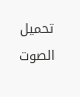تحميل الصوت